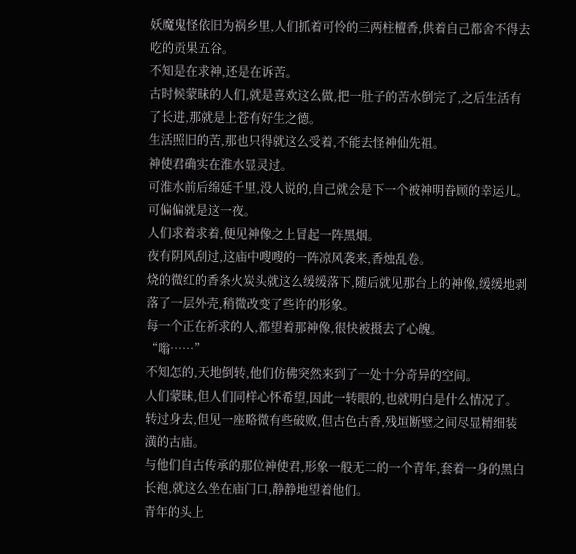妖魔鬼怪依旧为祸乡里,人们抓着可怜的三两柱檀香,供着自己都舍不得去吃的贡果五谷。
不知是在求神,还是在诉苦。
古时候蒙昧的人们,就是喜欢这么做,把一肚子的苦水倒完了,之后生活有了长进,那就是上苍有好生之德。
生活照旧的苦,那也只得就这么受着,不能去怪神仙先祖。
神使君确实在淮水显灵过。
可淮水前后绵延千里,没人说的,自己就会是下一个被神明眷顾的幸运儿。
可偏偏就是这一夜。
人们求着求着,便见神像之上冒起一阵黑烟。
夜有阴风刮过,这庙中嗖嗖的一阵凉风袭来,香烛乱卷。
烧的微红的香条火炭头就这么缓缓落下,随后就见那台上的神像,缓缓地剥落了一层外壳,稍微改变了些许的形象。
每一个正在祈求的人,都望着那神像,很快被摄去了心魄。
“嗡……”
不知怎的,天地倒转,他们仿佛突然来到了一处十分奇异的空间。
人们蒙昧,但人们同样心怀希望,因此一转眼的,也就明白是什么情况了。
转过身去,但见一座略微有些破败,但古色古香,残垣断壁之间尽显精细装潢的古庙。
与他们自古传承的那位神使君,形象一般无二的一个青年,套着一身的黑白长袍,就这么坐在庙门口,静静地望着他们。
青年的头上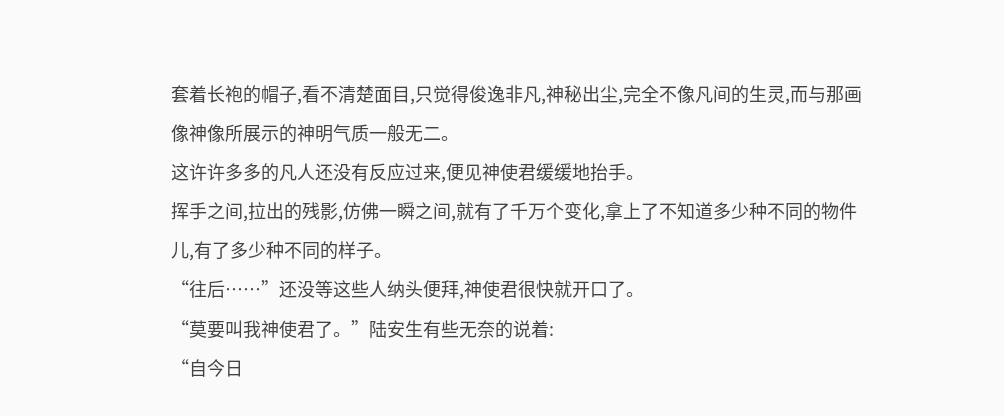套着长袍的帽子,看不清楚面目,只觉得俊逸非凡,神秘出尘,完全不像凡间的生灵,而与那画像神像所展示的神明气质一般无二。
这许许多多的凡人还没有反应过来,便见神使君缓缓地抬手。
挥手之间,拉出的残影,仿佛一瞬之间,就有了千万个变化,拿上了不知道多少种不同的物件儿,有了多少种不同的样子。
“往后……”还没等这些人纳头便拜,神使君很快就开口了。
“莫要叫我神使君了。”陆安生有些无奈的说着:
“自今日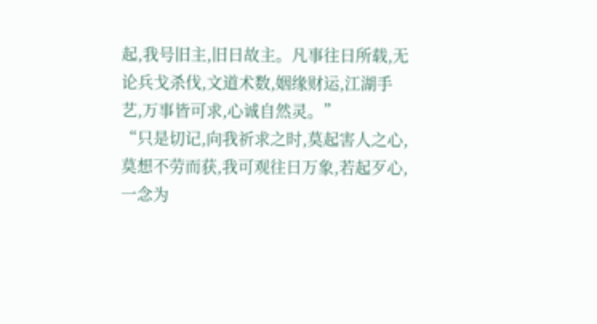起,我号旧主,旧日故主。凡事往日所载,无论兵戈杀伐,文道术数,姻缘财运,江湖手艺,万事皆可求,心诚自然灵。”
“只是切记,向我祈求之时,莫起害人之心,莫想不劳而获,我可观往日万象,若起歹心,一念为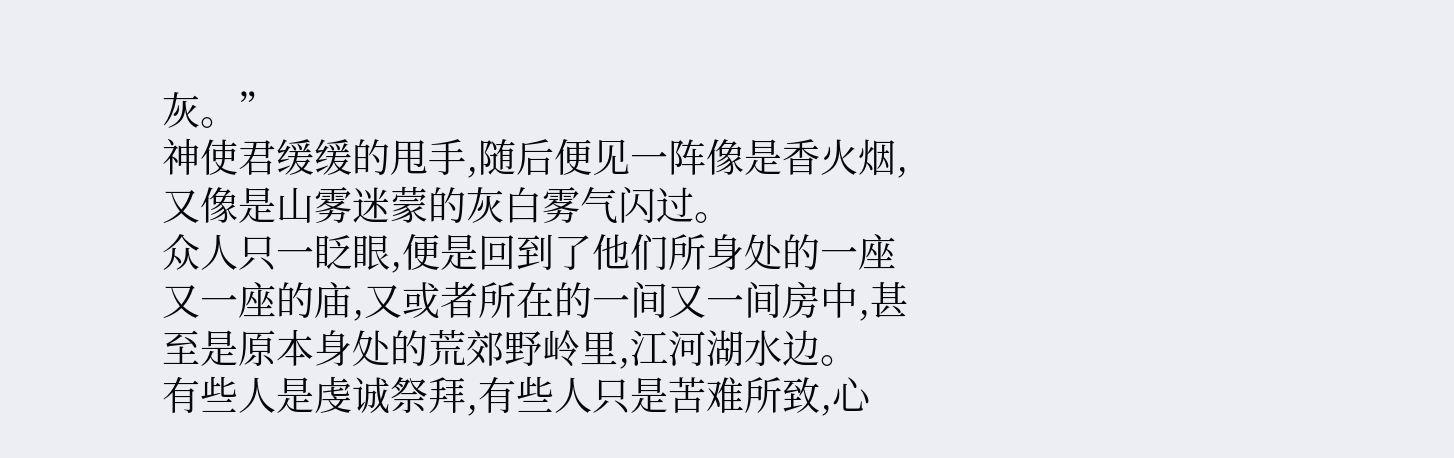灰。”
神使君缓缓的甩手,随后便见一阵像是香火烟,又像是山雾迷蒙的灰白雾气闪过。
众人只一眨眼,便是回到了他们所身处的一座又一座的庙,又或者所在的一间又一间房中,甚至是原本身处的荒郊野岭里,江河湖水边。
有些人是虔诚祭拜,有些人只是苦难所致,心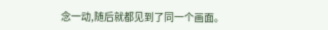念一动,随后就都见到了同一个画面。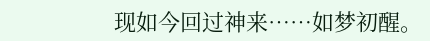现如今回过神来……如梦初醒。